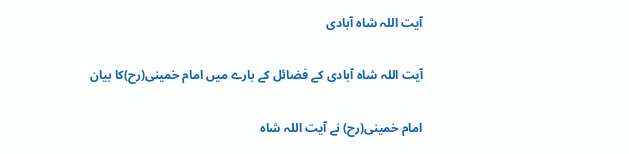آیت اللہ شاہ آبادی

آیت اللہ شاہ آبادی کے فضائل کے بارے میں امام خمینی(رح)کا بیان

امام خمینی(رح) نے آیت اللہ شاہ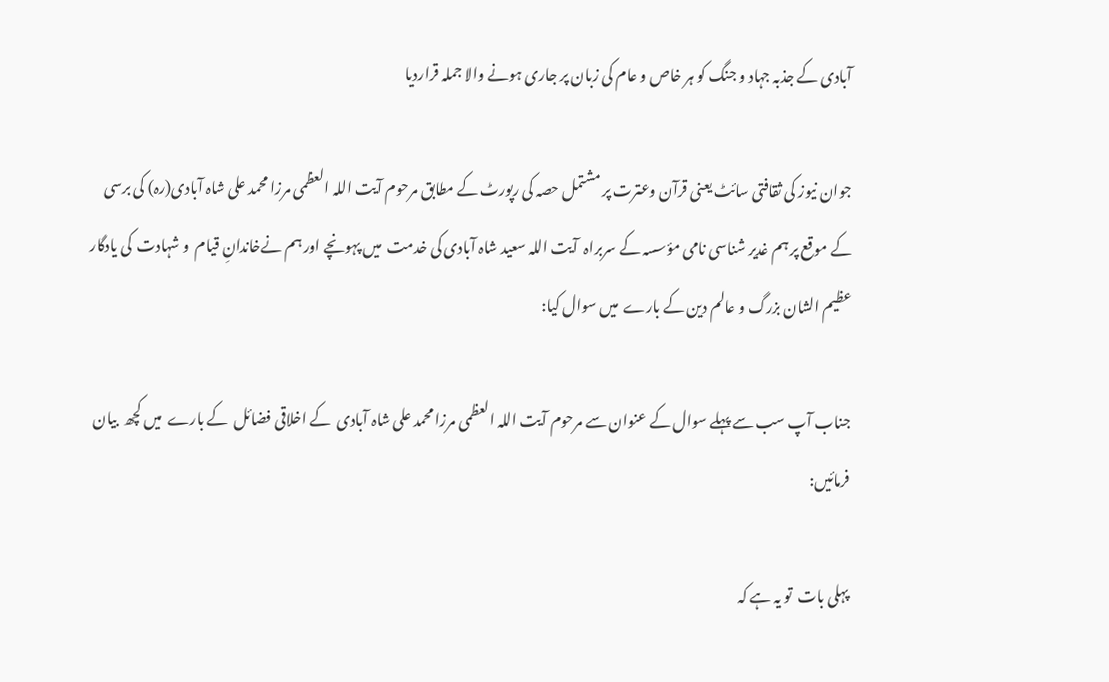آبادی کے جذبہ جہاد و جنگ کو ہر خاص و عام کی زبان پر جاری ہونے والا جملہ قراردیا

جوان نیوز کی ثقافتی سائٹ یعنی قرآن وعترت پر مشتمل حصہ کی رپورٹ کے مطابق مرحوم آیت اللہ العظمی مرزا محمد علی شاہ آبادی(رہ) کی برسی کے موقع پر ہم غدیر شناسی نامی مؤسسہ کے سربراہ  آیت اللہ سعید شاہ آبادی کی خدمت  میں پہونچے اور ہم نےخاندانِ قیام  و شہادت  کی یادگار  عظیم الشان بزرگ و عالم دین کے بارے  میں سوال کیا:

جناب آپ سب سے پہلے سوال کے عنوان سے مرحوم آیت اللہ العظمی مرزا محمد علی شاہ آبادی  کے اخلاقی فضائل  کے بارے  میں کچھ  بیان فرمائیں:

پہلی بات  تو یہ ہے کہ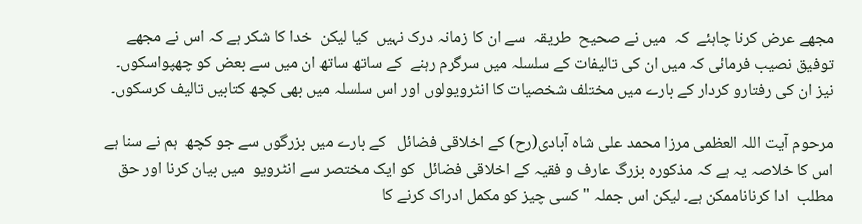مجھے عرض کرنا چاہئے  کہ  میں نے صحیح  طریقہ  سے ان کا زمانہ درک نہیں  کیا لیکن  خدا کا شکر ہے کہ اس نے مجھے  توفیق نصیب فرمائی کہ میں ان کی تالیفات کے سلسلہ میں سرگرم رہنے  کے ساتھ ساتھ ان میں سے بعض کو چھپواسکوں۔ نیز ان کی رفتارو کردار کے بارے میں مختلف شخصیات کا انٹرویولوں اور اس سلسلہ میں بھی کچھ کتابیں تالیف کرسکوں۔

مرحوم آیت اللہ العظمی مرزا محمد علی شاہ آبادی(رح) کے اخلاقی فضائل   کے بارے میں بزرگوں سے جو کچھ  ہم نے سنا ہے اس کا خلاصہ یہ ہے کہ مذکورہ بزرگ عارف و فقیہ کے اخلاقی فضائل  کو ایک مختصر سے انٹرویو  میں بیان کرنا اور حق مطلب  ادا کرناناممکن ہے۔ لیکن اس جملہ "کسی چیز کو مکمل ادراک کرنے کا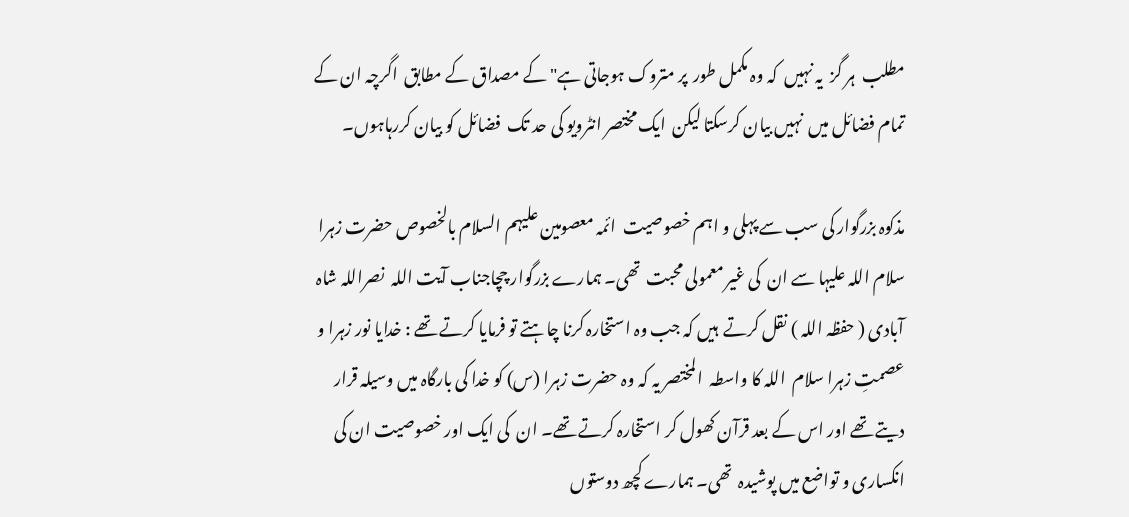مطلب  ہر گز  یہ نہیں  کہ وہ مکمل طور  پر متروک ہوجاتی ہے" کے مصداق کے مطابق  اگرچہ ان کے تمام فضائل میں  نہیں بیان کرسکتا لیکن  ایک مختصر انٹرویو کی حد تک  فضائل کو بیان کررہاہوں۔

مذکوہ بزرگوار کی سب سے پہلی و اہم خصوصیت  ائمہ معصومین علیہم السلام بالخصوص حضرت زہرا سلام اللہ علیہا سے ان  کی غیر معمولی محبت  تھی۔ ہمارے بزرگوار چچاجناب آیت اللہ  نصراللہ شاہ آبادی ( حفظہ اللہ ) نقل کرتے  ہیں کہ جب وہ استخارہ کرنا چاہتے تو فرمایا کرتے تھے : خدایا نور زہرا و عصمتِ زہرا سلام  اللہ کا واسطہ  المختصر یہ کہ وہ حضرت زہرا (س) کو خدا کی بارگاہ میں وسیلہ قرار دیتے تھے اور اس کے بعد قرآن کھول کر استخارہ کرتے تھے۔ ان  کی ایک اور خصوصیت ان کی انکساری و تواضع میں پوشیدہ  تھی۔ ہمارے کچھ دوستوں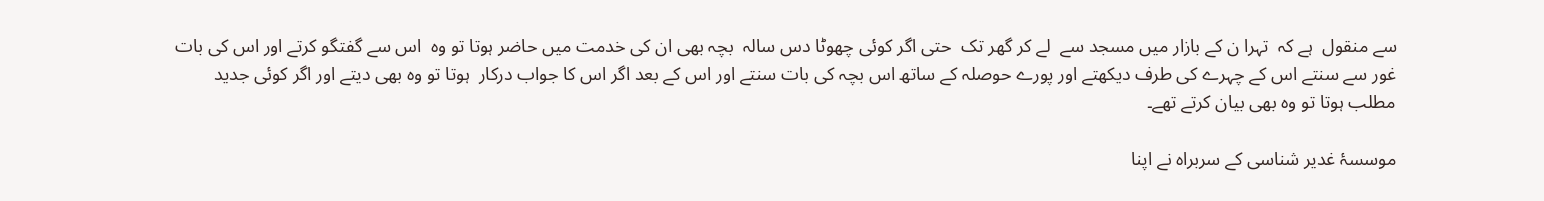سے منقول  ہے کہ  تہرا ن کے بازار میں مسجد سے  لے کر گھر تک  حتی اگر کوئی چھوٹا دس سالہ  بچہ بھی ان کی خدمت میں حاضر ہوتا تو وہ  اس سے گفتگو کرتے اور اس کی بات غور سے سنتے اس کے چہرے کی طرف دیکھتے اور پورے حوصلہ کے ساتھ اس بچہ کی بات سنتے اور اس کے بعد اگر اس کا جواب درکار  ہوتا تو وہ بھی دیتے اور اگر کوئی جدید مطلب ہوتا تو وہ بھی بیان کرتے تھے۔

موسسۂ غدیر شناسی کے سربراہ نے اپنا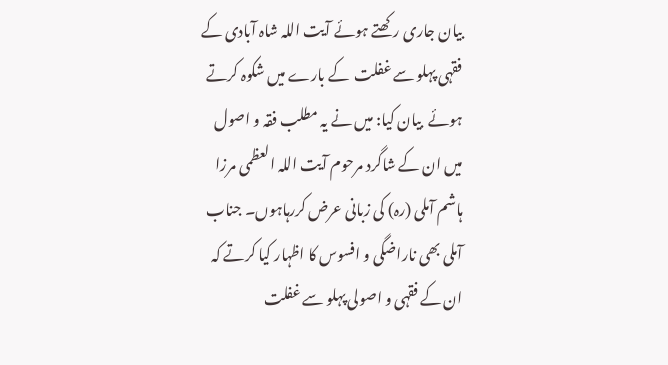بیان جاری رکھتے ہوئے آیت اللہ شاہ آبادی کے فقہی پہلو سے غفلت  کے بارے میں شکوہ کرتے ہوئے  بیان کیا: میں نے یہ مطلب فقہ و اصول میں ان کے شاگرد مرحوم آیت اللہ العظمی مرزا ہاشم آملی (رہ) کی زبانی عرض کررہاہوں۔ جناب آملی بھی ناراضگی و افسوس کا اظہار کیا کرتے کہ ان کے فقہی و اصولی پہلو سے غفلت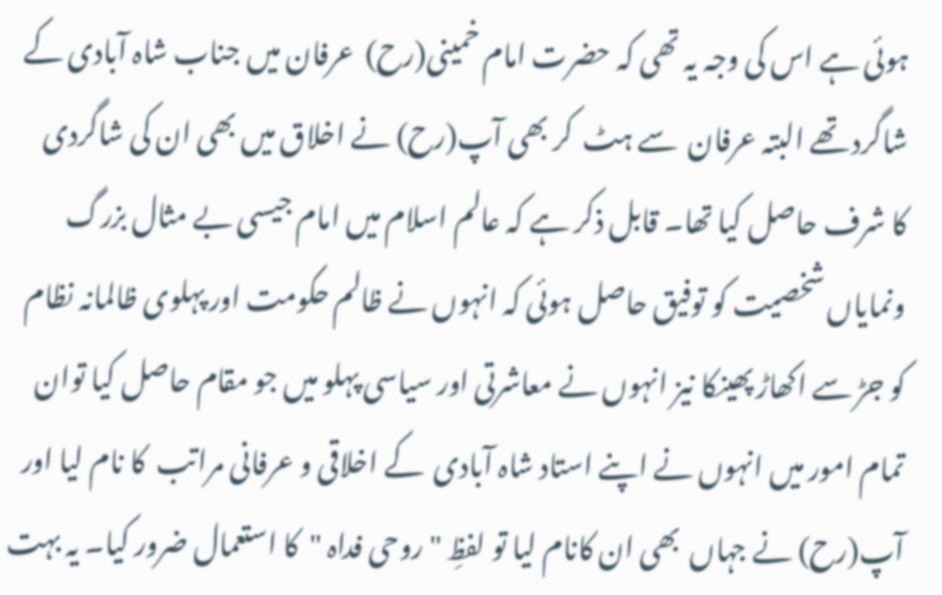ہوئی ہے اس کی وجہ یہ تھی کہ حضرت امام خمینی(رح)  عرفان میں جناب شاہ آبادی کے شاگرد تھے البتہ عرفان  سے ہٹ  کر بھی آپ(رح) نے اخلاق میں بھی ان کی شاگردی کا شرف حاصل کیا تھا۔ قابل ذکر ہے کہ عالم اسلام میں امام جیسی بے مثال بزرگ ونمایاں شخصیت کو توفیق حاصل ہوئی کہ انہوں نے ظالم حکومت اور پہلوی ظالمانہ نظام کو جڑ سے اکھاڑ پھینکا نیز انہوں نے معاشرتی اور سیاسی پہلو میں جو مقام حاصل کیا توان تمام امور میں انہوں نے اپنے استاد شاہ آبادی  کے اخلاقی و عرفانی مراتب  کا نام لیا اور آپ(رح) نے جہاں  بھی ان کانام لیا تو لفظِ " روحی فداہ "کا استعمال ضرور کیا۔ یہ بہت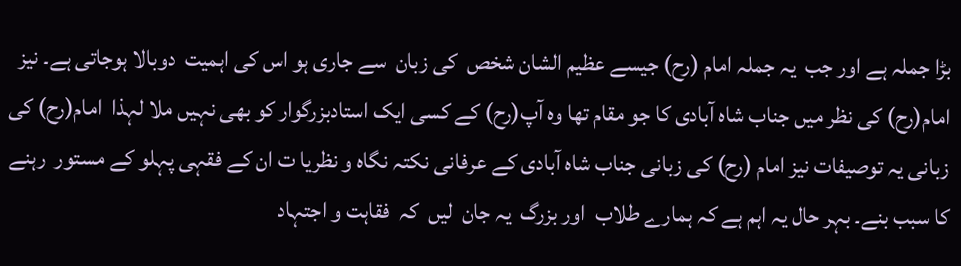بڑا جملہ ہے اور جب  یہ جملہ امام (رح) جیسے عظیم الشان شخص  کی زبان  سے جاری ہو اس کی اہمیت  دوبالا ہوجاتی ہے۔ نیز امام(رح) کی نظر میں جناب شاہ آبادی کا جو مقام تھا وہ آپ(رح) کے کسی ایک استادبزرگوار کو بھی نہیں ملا لہذا  امام(رح) کی زبانی یہ توصیفات نیز امام (رح) کی زبانی جناب شاہ آبادی کے عرفانی نکتہ نگاہ و نظریا ت ان کے فقہی پہلو کے مستور  رہنے کا سبب بنے۔ بہر حال یہ اہم ہے کہ ہمارے طلاب  اور بزرگ  یہ جان  لیں  کہ  فقاہت و اجتہاد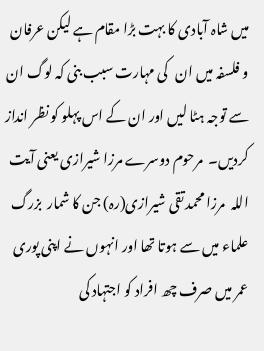میں شاہ آبادی کا بہت بڑا مقام ہے لیکن عرفان و فلسفہ میں ان   کی مہارت سبب بنی کہ لوگ ان سے توجہ ہٹا لیں اور ان کے اس پہلو کو نظر انداز کردیں۔  مرحوم دوسرے مرزا شیرازی یعنی آیت اللہ  مرزا محمد تقی شیرازی(رہ) جن کا شمار  بزرگ علماء میں سے ہوتا تھا اور انہوں نے اپنی پوری عمر میں صرف چھ افراد کو اجتہاد کی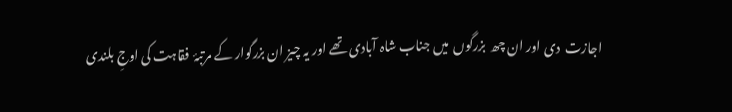اجازت  دی اور ان چھ  بزرگوں  میں جناب شاہ آبادی تھے اور یہ چیز ان بزرگوار کے مرتبۂ  فقاہت کی اوجِ بلندی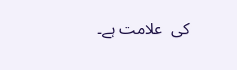کی  علامت ہے۔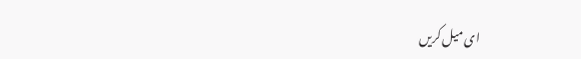ای میل کریں